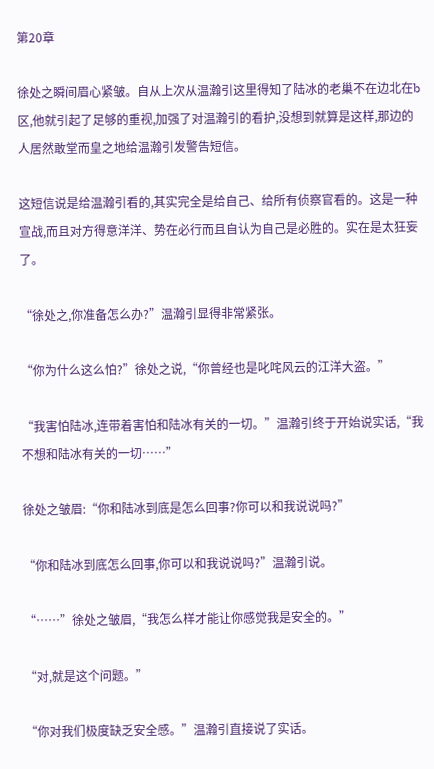第20章

徐处之瞬间眉心紧皱。自从上次从温瀚引这里得知了陆冰的老巢不在边北在b区,他就引起了足够的重视,加强了对温瀚引的看护,没想到就算是这样,那边的人居然敢堂而皇之地给温瀚引发警告短信。

这短信说是给温瀚引看的,其实完全是给自己、给所有侦察官看的。这是一种宣战,而且对方得意洋洋、势在必行而且自认为自己是必胜的。实在是太狂妄了。

“徐处之,你准备怎么办?”温瀚引显得非常紧张。

“你为什么这么怕?”徐处之说,“你曾经也是叱咤风云的江洋大盗。”

“我害怕陆冰,连带着害怕和陆冰有关的一切。”温瀚引终于开始说实话,“我不想和陆冰有关的一切……”

徐处之皱眉:“你和陆冰到底是怎么回事?你可以和我说说吗?”

“你和陆冰到底怎么回事,你可以和我说说吗?”温瀚引说。

“……”徐处之皱眉,“我怎么样才能让你感觉我是安全的。”

“对,就是这个问题。”

“你对我们极度缺乏安全感。”温瀚引直接说了实话。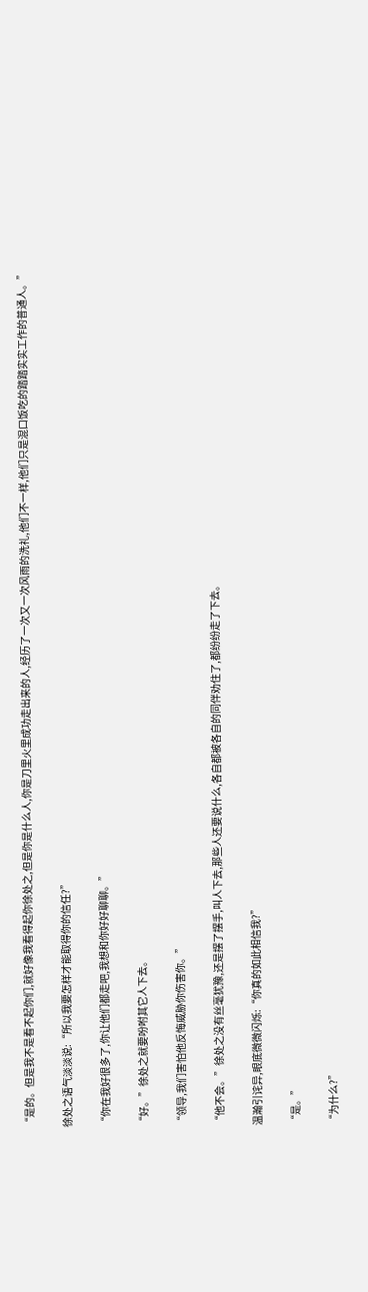“是的。但是我不是看不起你们,就好像我看得起你徐处之,但是你是什么人,你是刀里火里成功走出来的人,经历了一次又一次风雨的洗礼,他们不一样,他们只是混口饭吃的踏踏实实工作的普通人。”

徐处之语气淡淡说:“所以我要怎样才能取得你的信任?”

“你在我好很多了,你让他们都走吧,我想和你好好聊聊。”

“好。”徐处之就要吩咐其它人下去。

“领导,我们害怕他反悔威胁你伤害你。”

“他不会。”徐处之没有丝毫犹豫,还是摆了摆手,叫人下去,那些人还要说什么,各自都被各自的同伴劝住了,都纷纷走了下去。

温瀚引诧异,眼底微微闪烁:“你真的如此相信我?”

“是。”

“为什么?”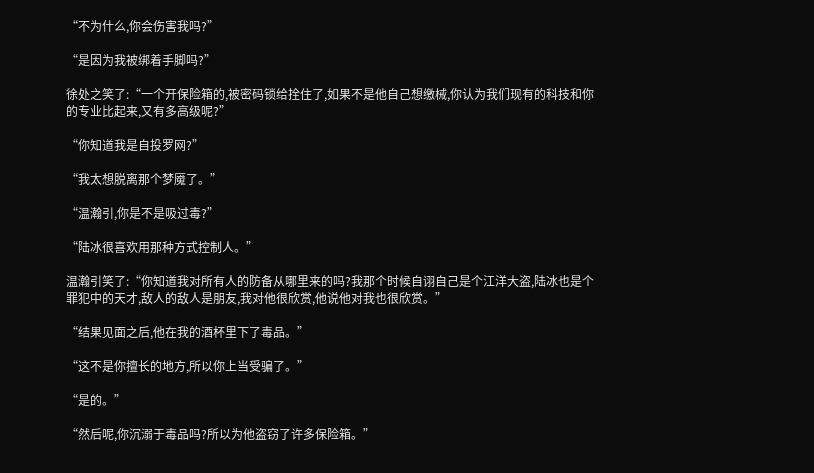“不为什么,你会伤害我吗?”

“是因为我被绑着手脚吗?”

徐处之笑了:“一个开保险箱的,被密码锁给拴住了,如果不是他自己想缴械,你认为我们现有的科技和你的专业比起来,又有多高级呢?”

“你知道我是自投罗网?”

“我太想脱离那个梦魇了。”

“温瀚引,你是不是吸过毒?”

“陆冰很喜欢用那种方式控制人。”

温瀚引笑了:“你知道我对所有人的防备从哪里来的吗?我那个时候自诩自己是个江洋大盗,陆冰也是个罪犯中的天才,敌人的敌人是朋友,我对他很欣赏,他说他对我也很欣赏。”

“结果见面之后,他在我的酒杯里下了毒品。”

“这不是你擅长的地方,所以你上当受骗了。”

“是的。”

“然后呢,你沉溺于毒品吗?所以为他盗窃了许多保险箱。”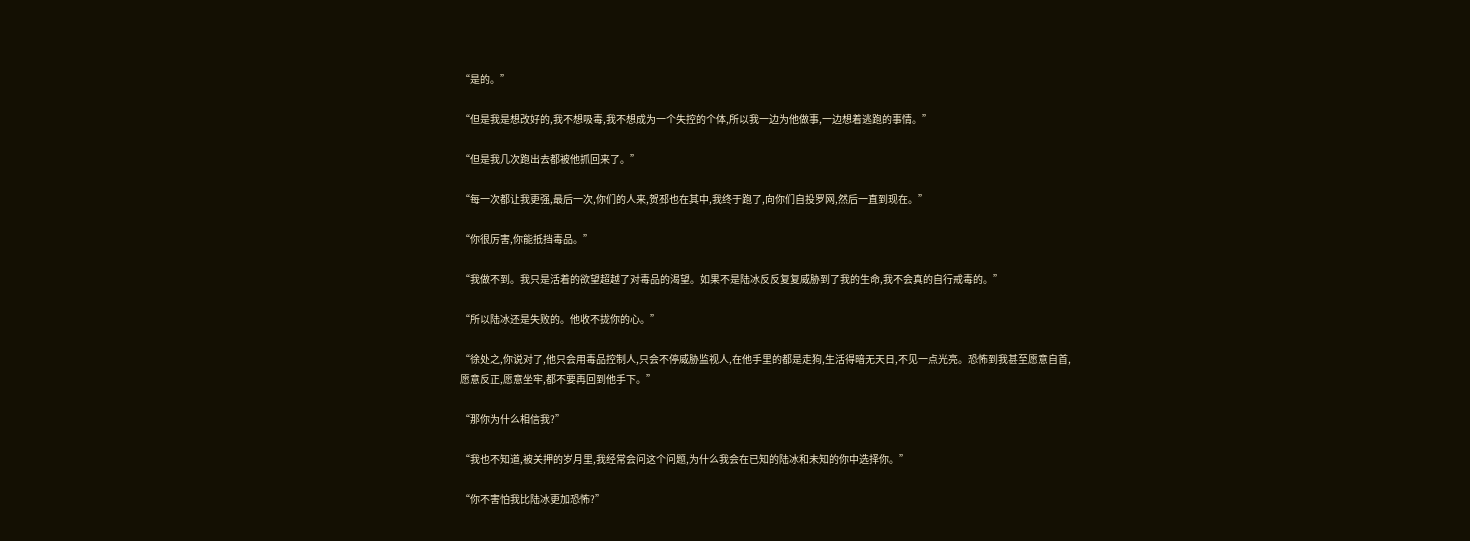“是的。”

“但是我是想改好的,我不想吸毒,我不想成为一个失控的个体,所以我一边为他做事,一边想着逃跑的事情。”

“但是我几次跑出去都被他抓回来了。”

“每一次都让我更强,最后一次,你们的人来,贺邳也在其中,我终于跑了,向你们自投罗网,然后一直到现在。”

“你很厉害,你能抵挡毒品。”

“我做不到。我只是活着的欲望超越了对毒品的渴望。如果不是陆冰反反复复威胁到了我的生命,我不会真的自行戒毒的。”

“所以陆冰还是失败的。他收不拢你的心。”

“徐处之,你说对了,他只会用毒品控制人,只会不停威胁监视人,在他手里的都是走狗,生活得暗无天日,不见一点光亮。恐怖到我甚至愿意自首,愿意反正,愿意坐牢,都不要再回到他手下。”

“那你为什么相信我?”

“我也不知道,被关押的岁月里,我经常会问这个问题,为什么我会在已知的陆冰和未知的你中选择你。”

“你不害怕我比陆冰更加恐怖?”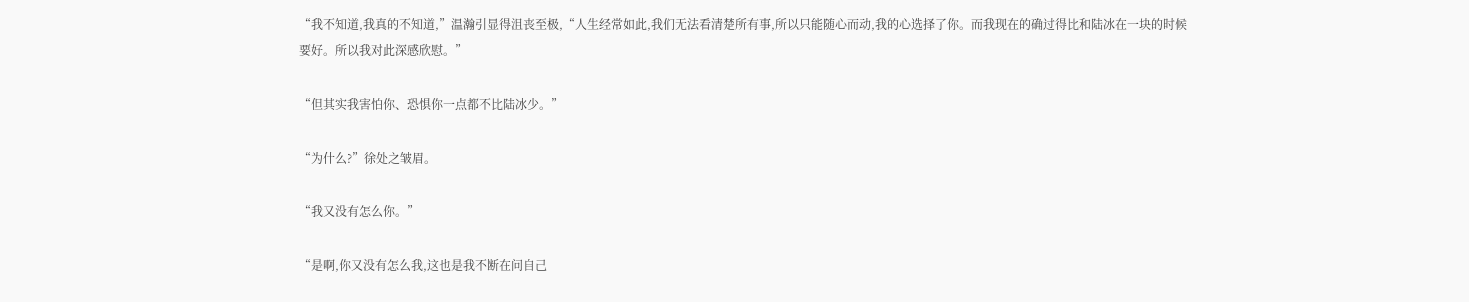“我不知道,我真的不知道,”温瀚引显得沮丧至极,“人生经常如此,我们无法看清楚所有事,所以只能随心而动,我的心选择了你。而我现在的确过得比和陆冰在一块的时候要好。所以我对此深感欣慰。”

“但其实我害怕你、恐惧你一点都不比陆冰少。”

“为什么?”徐处之皱眉。

“我又没有怎么你。”

“是啊,你又没有怎么我,这也是我不断在问自己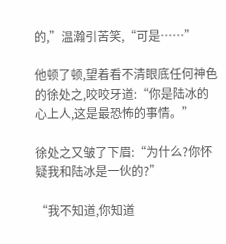的,”温瀚引苦笑,“可是……”

他顿了顿,望着看不清眼底任何神色的徐处之,咬咬牙道:“你是陆冰的心上人,这是最恐怖的事情。”

徐处之又皱了下眉:“为什么?你怀疑我和陆冰是一伙的?”

“我不知道,你知道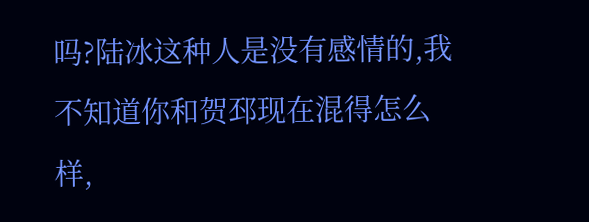吗?陆冰这种人是没有感情的,我不知道你和贺邳现在混得怎么样,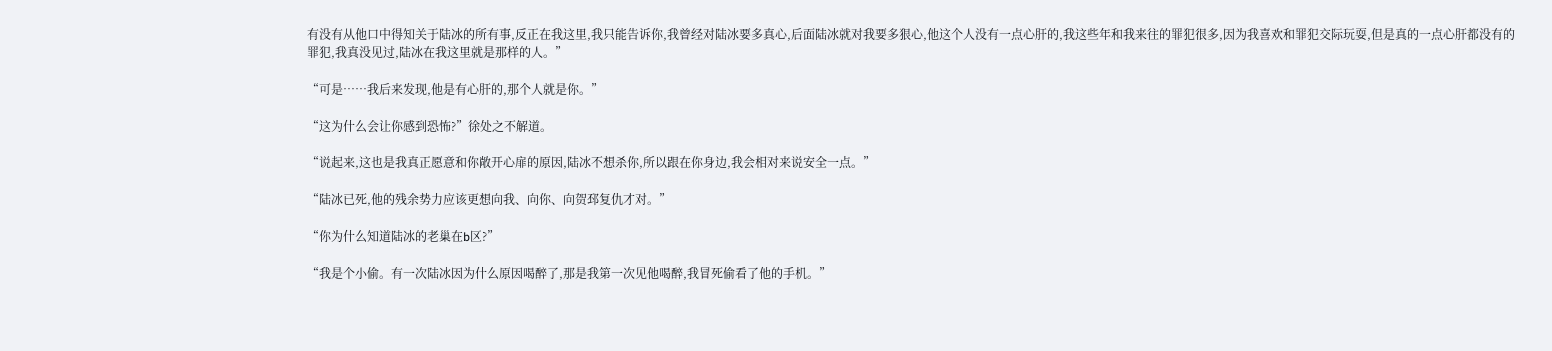有没有从他口中得知关于陆冰的所有事,反正在我这里,我只能告诉你,我曾经对陆冰要多真心,后面陆冰就对我要多狠心,他这个人没有一点心肝的,我这些年和我来往的罪犯很多,因为我喜欢和罪犯交际玩耍,但是真的一点心肝都没有的罪犯,我真没见过,陆冰在我这里就是那样的人。”

“可是……我后来发现,他是有心肝的,那个人就是你。”

“这为什么会让你感到恐怖?”徐处之不解道。

“说起来,这也是我真正愿意和你敞开心扉的原因,陆冰不想杀你,所以跟在你身边,我会相对来说安全一点。”

“陆冰已死,他的残余势力应该更想向我、向你、向贺邳复仇才对。”

“你为什么知道陆冰的老巢在b区?”

“我是个小偷。有一次陆冰因为什么原因喝醉了,那是我第一次见他喝醉,我冒死偷看了他的手机。”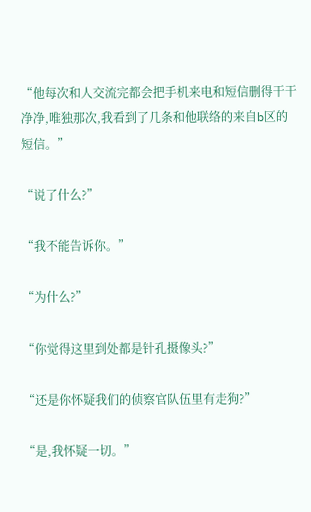“他每次和人交流完都会把手机来电和短信删得干干净净,唯独那次,我看到了几条和他联络的来自b区的短信。”

“说了什么?”

“我不能告诉你。”

“为什么?”

“你觉得这里到处都是针孔摄像头?”

“还是你怀疑我们的侦察官队伍里有走狗?”

“是,我怀疑一切。”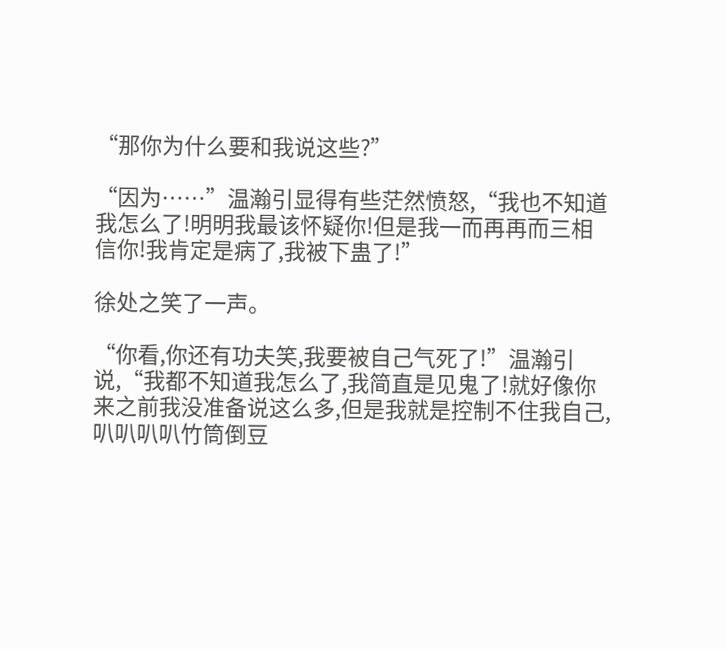“那你为什么要和我说这些?”

“因为……”温瀚引显得有些茫然愤怒,“我也不知道我怎么了!明明我最该怀疑你!但是我一而再再而三相信你!我肯定是病了,我被下蛊了!”

徐处之笑了一声。

“你看,你还有功夫笑,我要被自己气死了!”温瀚引说,“我都不知道我怎么了,我简直是见鬼了!就好像你来之前我没准备说这么多,但是我就是控制不住我自己,叭叭叭叭竹筒倒豆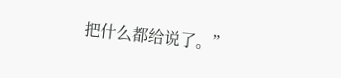把什么都给说了。”